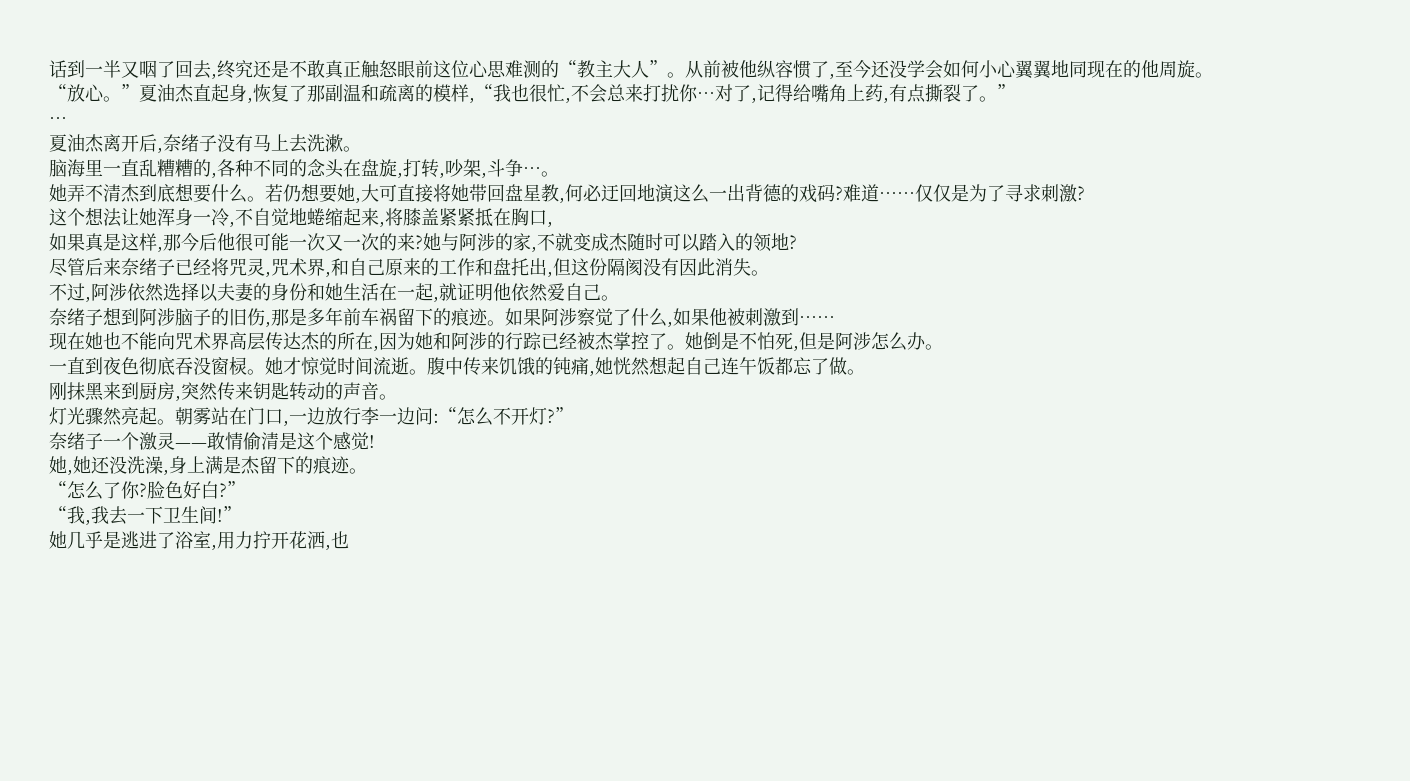话到一半又咽了回去,终究还是不敢真正触怒眼前这位心思难测的“教主大人”。从前被他纵容惯了,至今还没学会如何小心翼翼地同现在的他周旋。
“放心。”夏油杰直起身,恢复了那副温和疏离的模样,“我也很忙,不会总来打扰你…对了,记得给嘴角上药,有点撕裂了。”
…
夏油杰离开后,奈绪子没有马上去洗漱。
脑海里一直乱糟糟的,各种不同的念头在盘旋,打转,吵架,斗争…。
她弄不清杰到底想要什么。若仍想要她,大可直接将她带回盘星教,何必迂回地演这么一出背德的戏码?难道……仅仅是为了寻求刺激?
这个想法让她浑身一冷,不自觉地蜷缩起来,将膝盖紧紧抵在胸口,
如果真是这样,那今后他很可能一次又一次的来?她与阿涉的家,不就变成杰随时可以踏入的领地?
尽管后来奈绪子已经将咒灵,咒术界,和自己原来的工作和盘托出,但这份隔阂没有因此消失。
不过,阿涉依然选择以夫妻的身份和她生活在一起,就证明他依然爱自己。
奈绪子想到阿涉脑子的旧伤,那是多年前车祸留下的痕迹。如果阿涉察觉了什么,如果他被刺激到……
现在她也不能向咒术界高层传达杰的所在,因为她和阿涉的行踪已经被杰掌控了。她倒是不怕死,但是阿涉怎么办。
一直到夜色彻底吞没窗棂。她才惊觉时间流逝。腹中传来饥饿的钝痛,她恍然想起自己连午饭都忘了做。
刚抹黑来到厨房,突然传来钥匙转动的声音。
灯光骤然亮起。朝雾站在门口,一边放行李一边问:“怎么不开灯?”
奈绪子一个激灵——敢情偷清是这个感觉!
她,她还没洗澡,身上满是杰留下的痕迹。
“怎么了你?脸色好白?”
“我,我去一下卫生间!”
她几乎是逃进了浴室,用力拧开花洒,也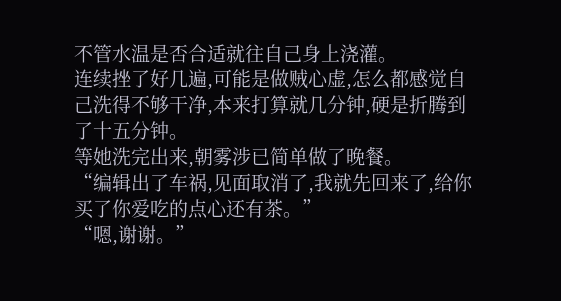不管水温是否合适就往自己身上浇灌。
连续挫了好几遍,可能是做贼心虚,怎么都感觉自己洗得不够干净,本来打算就几分钟,硬是折腾到了十五分钟。
等她洗完出来,朝雾涉已简单做了晚餐。
“编辑出了车祸,见面取消了,我就先回来了,给你买了你爱吃的点心还有茶。”
“嗯,谢谢。”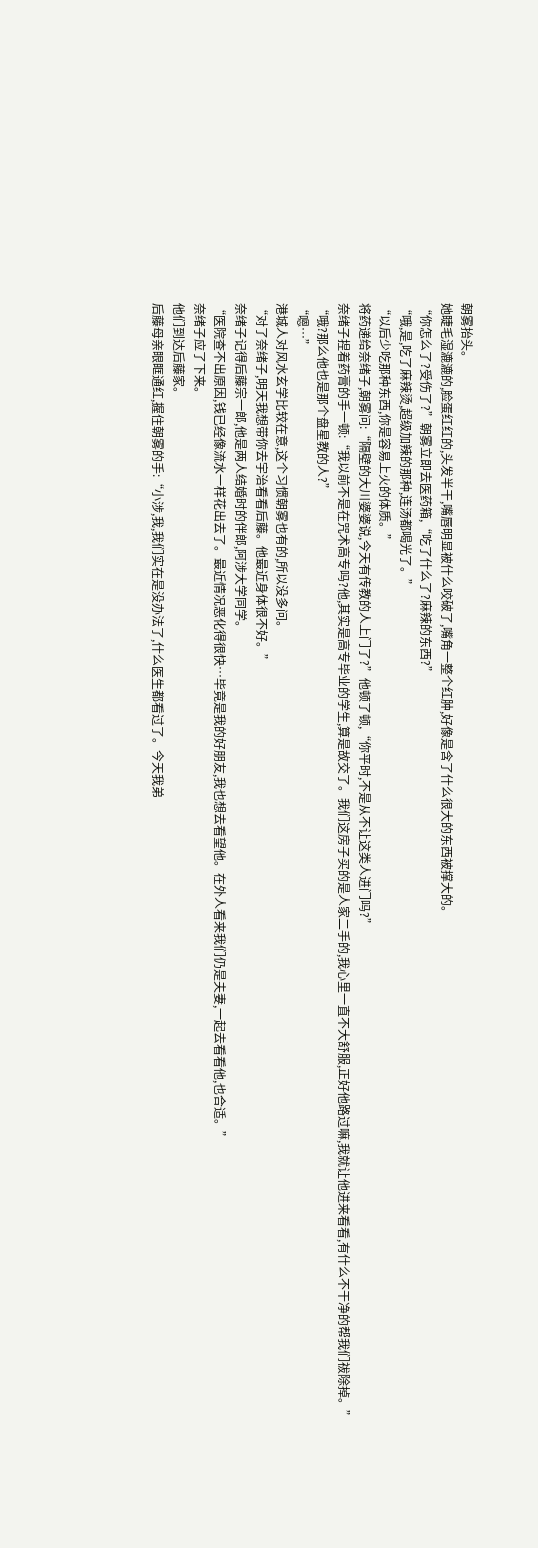朝雾抬头。
她睫毛湿漉漉的,脸蛋红红的,头发半干,嘴唇明显被什么咬破了,嘴角一整个红肿,好像是含了什么很大的东西被撑大的。
“你怎么了?受伤了?”朝雾立即去医药箱,“吃了什么了?麻辣的东西?”
“哦,是,吃了麻辣烫,超级加辣的那种,连汤都喝光了。”
“以后少吃那种东西,你是容易上火的体质。”
将药递给奈绪子,朝雾问:“隔壁的大川婆婆说,今天有传教的人上门了?”他顿了顿,“你平时,不是从不让这类人进门吗?”
奈绪子捏着药膏的手一顿:“我以前不是在咒术高专吗?他,其实是高专毕业的学生,算是故交了。我们这房子买的是人家二手的,我心里一直不大舒服,正好他路过嘛,我就让他进来看看,有什么不干净的帮我们祓除掉。”
“哦?那么他也是那个盘星教的人?”
“嗯…”
港城人对风水玄学比较在意,这个习惯朝雾也有的,所以没多问。
“对了奈绪子,明天我想带你去宇治看看后藤。他最近身体很不好。”
奈绪子记得后藤宗一郎,他是两人结婚时的伴郎,阿涉大学同学。
“医院查不出原因,钱已经像流水一样花出去了。最近情况恶化得很快…毕竟是我的好朋友,我也想去看望他。在外人看来我们仍是夫妻,一起去看看他,也合适。”
奈绪子应了下来。
他们到达后藤家。
后藤母亲眼眶通红,握住朝雾的手:“小涉,我,我们实在是没办法了,什么医生都看过了。今天我弟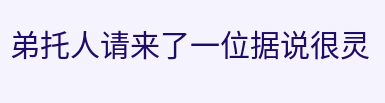弟托人请来了一位据说很灵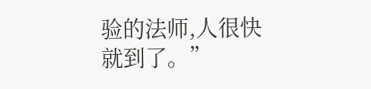验的法师,人很快就到了。”